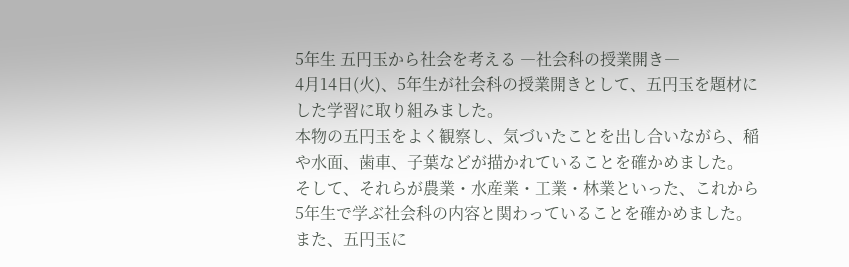5年生 五円玉から社会を考える ―社会科の授業開き―
4月14日(火)、5年生が社会科の授業開きとして、五円玉を題材にした学習に取り組みました。
本物の五円玉をよく観察し、気づいたことを出し合いながら、稲や水面、歯車、子葉などが描かれていることを確かめました。
そして、それらが農業・水産業・工業・林業といった、これから5年生で学ぶ社会科の内容と関わっていることを確かめました。
また、五円玉に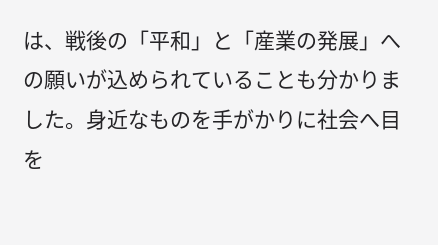は、戦後の「平和」と「産業の発展」への願いが込められていることも分かりました。身近なものを手がかりに社会へ目を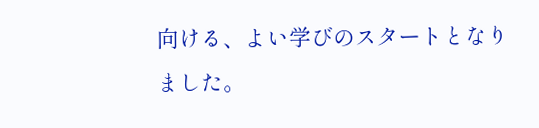向ける、よい学びのスタートとなりました。